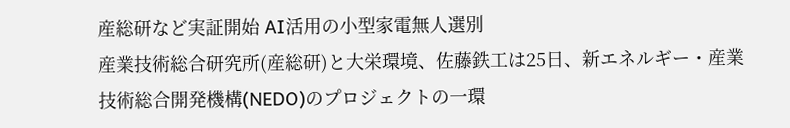産総研など実証開始 AI活用の小型家電無人選別
産業技術総合研究所(産総研)と大栄環境、佐藤鉄工は25日、新エネルギー・産業技術総合開発機構(NEDO)のプロジェクトの一環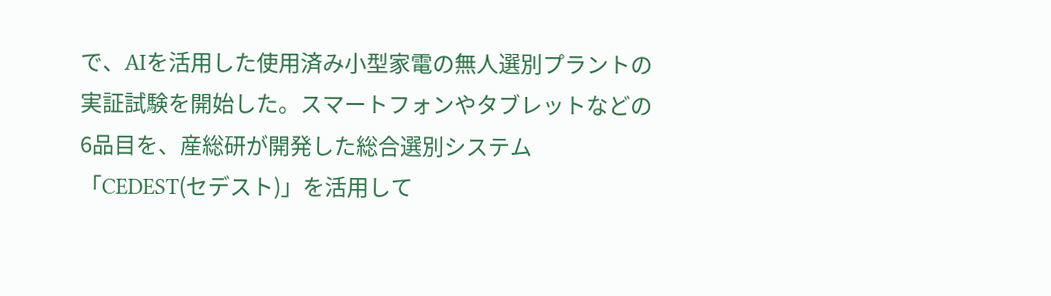で、AIを活用した使用済み小型家電の無人選別プラントの実証試験を開始した。スマートフォンやタブレットなどの6品目を、産総研が開発した総合選別システム「CEDEST(セデスト)」を活用して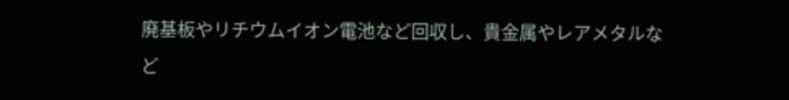廃基板やリチウムイオン電池など回収し、貴金属やレアメタルなど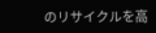のリサイクルを高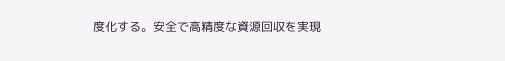度化する。安全で高精度な資源回収を実現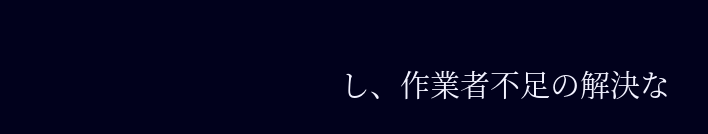し、作業者不足の解決な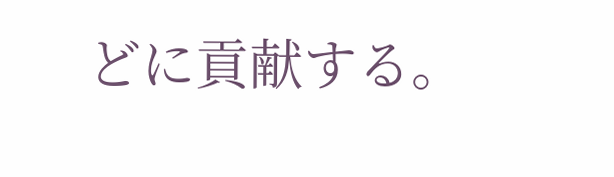どに貢献する。